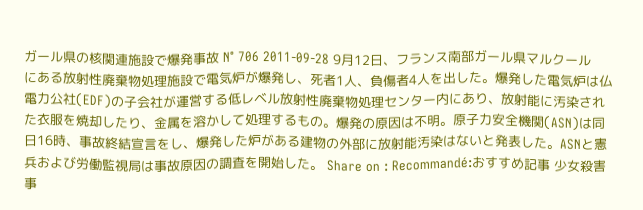ガール県の核関連施設で爆発事故 N° 706 2011-09-28 9月12日、フランス南部ガール県マルクールにある放射性廃棄物処理施設で電気炉が爆発し、死者1人、負傷者4人を出した。爆発した電気炉は仏電力公社(EDF)の子会社が運営する低レベル放射性廃棄物処理センター内にあり、放射能に汚染された衣服を焼却したり、金属を溶かして処理するもの。爆発の原因は不明。原子力安全機関(ASN)は同日16時、事故終結宣言をし、爆発した炉がある建物の外部に放射能汚染はないと発表した。ASNと憲兵および労働監視局は事故原因の調査を開始した。 Share on : Recommandé:おすすめ記事 少女殺害事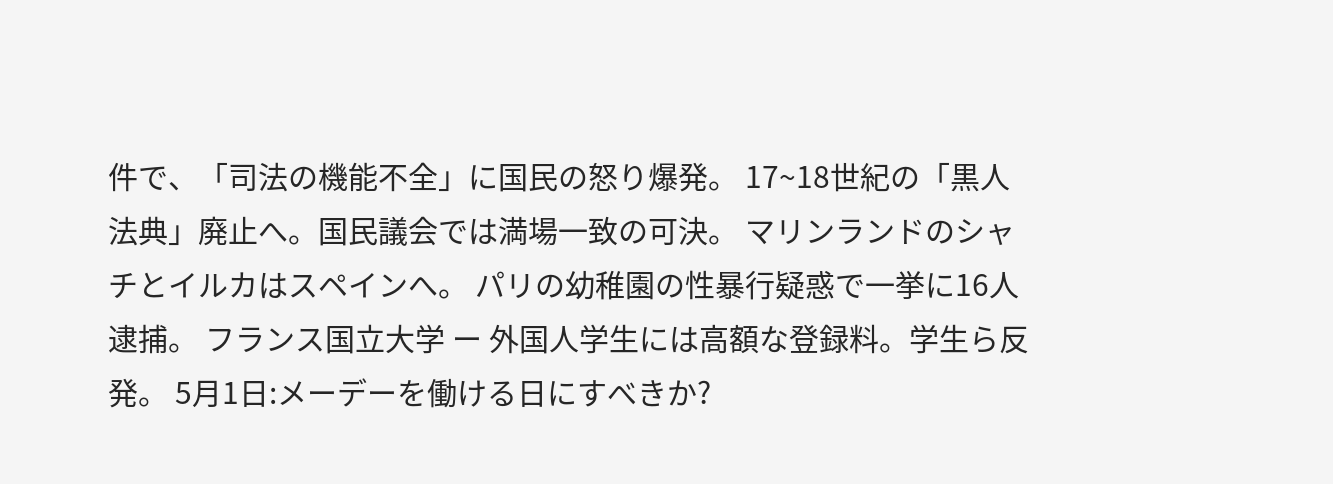件で、「司法の機能不全」に国民の怒り爆発。 17~18世紀の「黒人法典」廃止へ。国民議会では満場一致の可決。 マリンランドのシャチとイルカはスペインへ。 パリの幼稚園の性暴行疑惑で一挙に16人逮捕。 フランス国立大学 ー 外国人学生には高額な登録料。学生ら反発。 5月1日:メーデーを働ける日にすべきか?